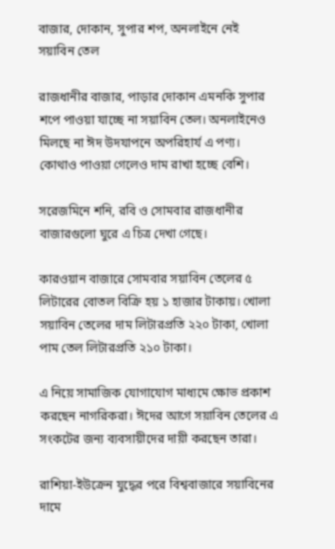বাজার, দোকান, সুপার শপ, অনলাইনে নেই সয়াবিন তেল

রাজধানীর বাজার, পাড়ার দোকান এমনকি সুপার শপে পাওয়া যাচ্ছে না সয়াবিন তেল। অনলাইনেও মিলছে না ঈদ উদযাপনে অপরিহার্য এ পণ্য। কোথাও পাওয়া গেলেও দাম রাখা হচ্ছে বেশি।

সরেজমিনে শনি, রবি ও সোমবার রাজধানীর বাজারগুলো ঘুরে এ চিত্র দেখা গেছে।

কারওয়ান বাজারে সোমবার সয়াবিন তেলের ৫ লিটারের বোতল বিক্রি হয় ১ হাজার টাকায়। খোলা সয়াবিন তেলের দাম লিটারপ্রতি ২২০ টাকা, খোলা পাম তেল লিটারপ্রতি ২১০ টাকা।

এ নিয়ে সামাজিক যোগাযোগ মাধ্যমে ক্ষোভ প্রকাশ করছেন নাগরিকরা। ঈদের আগে সয়াবিন তেলের এ সংকটের জন্য ব্যবসায়ীদের দায়ী করছেন তারা।

রাশিয়া-ইউক্রেন যুদ্ধের পরে বিশ্ববাজারে সয়াবিনের দামে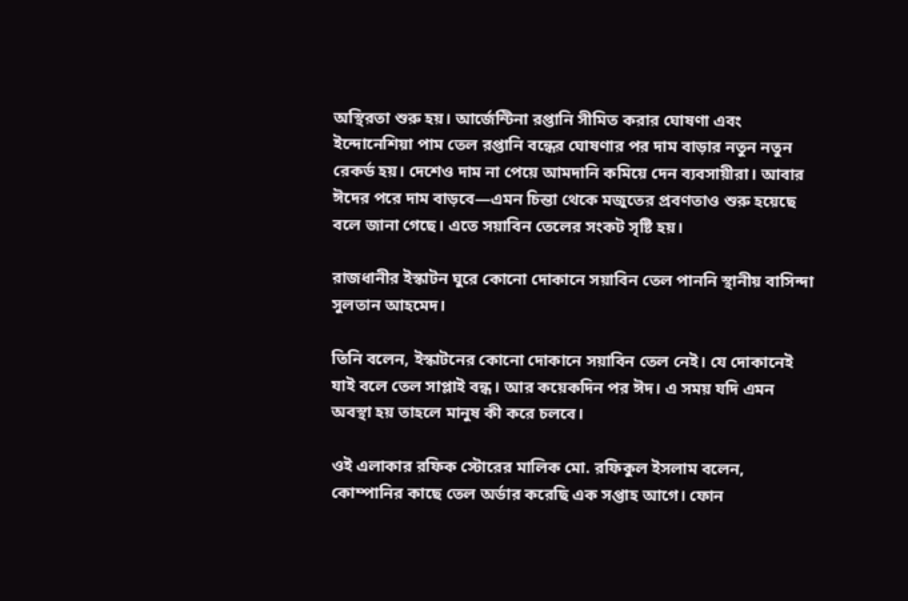অস্থিরতা শুরু হয়। আর্জেন্টিনা রপ্তানি সীমিত করার ঘোষণা এবং ইন্দোনেশিয়া পাম তেল রপ্তানি বন্ধের ঘোষণার পর দাম বাড়ার নতুন নতুন রেকর্ড হয়। দেশেও দাম না পেয়ে আমদানি কমিয়ে দেন ব্যবসায়ীরা। আবার ঈদের পরে দাম বাড়বে—এমন চিন্তা থেকে মজুতের প্রবণতাও শুরু হয়েছে বলে জানা গেছে। এতে সয়াবিন তেলের সংকট সৃষ্টি হয়।

রাজধানীর ইস্কাটন ঘুরে কোনো দোকানে সয়াবিন তেল পাননি স্থানীয় বাসিন্দা সুলতান আহমেদ।

তিনি বলেন, ইস্কাটনের কোনো দোকানে সয়াবিন তেল নেই। যে দোকানেই যাই বলে তেল সাপ্লাই বন্ধ। আর কয়েকদিন পর ঈদ। এ সময় যদি এমন অবস্থা হয় তাহলে মানুষ কী করে চলবে।

ওই এলাকার রফিক স্টোরের মালিক মো. রফিকুল ইসলাম বলেন, কোম্পানির কাছে তেল অর্ডার করেছি এক সপ্তাহ আগে। ফোন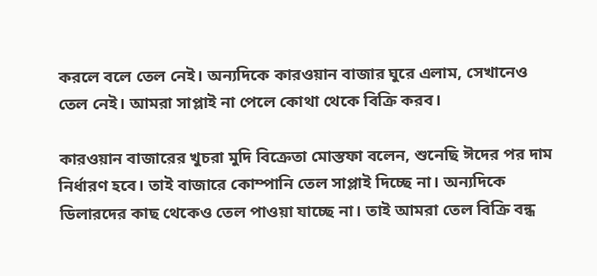করলে বলে তেল নেই। অন্যদিকে কারওয়ান বাজার ঘুরে এলাম, সেখানেও তেল নেই। আমরা সাপ্লাই না পেলে কোথা থেকে বিক্রি করব।

কারওয়ান বাজারের খুচরা মুদি বিক্রেতা মোস্তফা বলেন, শুনেছি ঈদের পর দাম নির্ধারণ হবে। তাই বাজারে কোম্পানি তেল সাপ্লাই দিচ্ছে না। অন্যদিকে ডিলারদের কাছ থেকেও তেল পাওয়া যাচ্ছে না। তাই আমরা তেল বিক্রি বন্ধ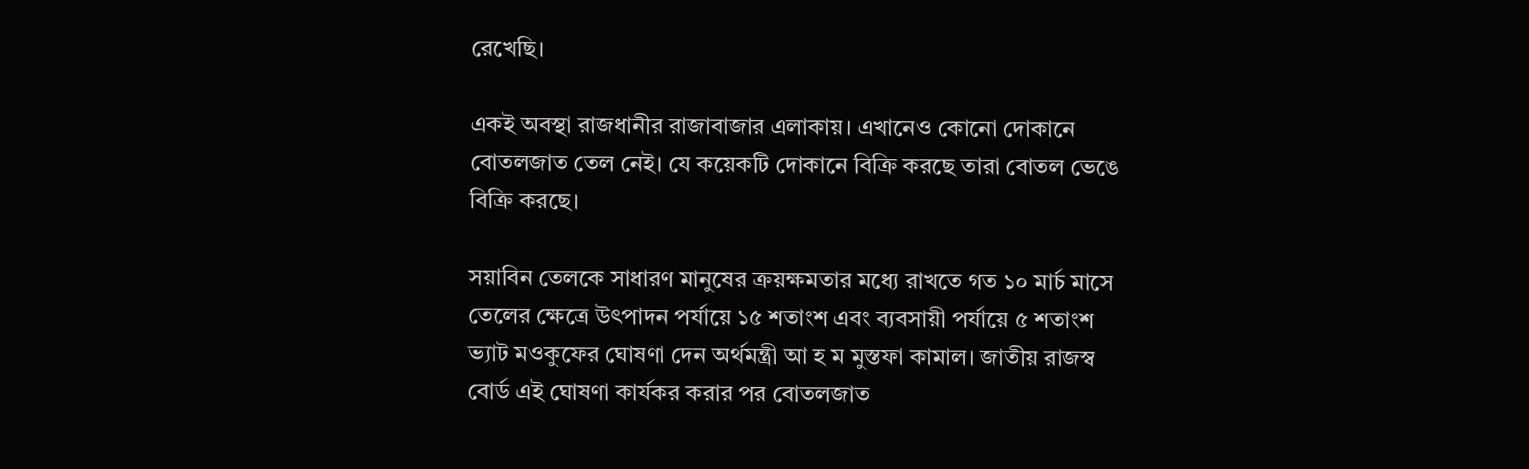রেখেছি।

একই অবস্থা রাজধানীর রাজাবাজার এলাকায়। এখানেও কোনো দোকানে বোতলজাত তেল নেই। যে কয়েকটি দোকানে বিক্রি করছে তারা বোতল ভেঙে বিক্রি করছে।

সয়াবিন তেলকে সাধারণ মানুষের ক্রয়ক্ষমতার মধ্যে রাখতে গত ১০ মার্চ মাসে তেলের ক্ষেত্রে উৎপাদন পর্যায়ে ১৫ শতাংশ এবং ব্যবসায়ী পর্যায়ে ৫ শতাংশ ভ্যাট মওকুফের ঘোষণা দেন অর্থমন্ত্রী আ হ ম মুস্তফা কামাল। জাতীয় রাজস্ব বোর্ড এই ঘোষণা কার্যকর করার পর বোতলজাত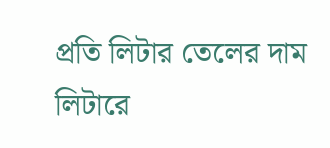প্রতি লিটার তেলের দাম লিটারে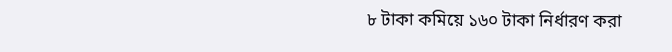৮ টাকা কমিয়ে ১৬০ টাকা নির্ধারণ করা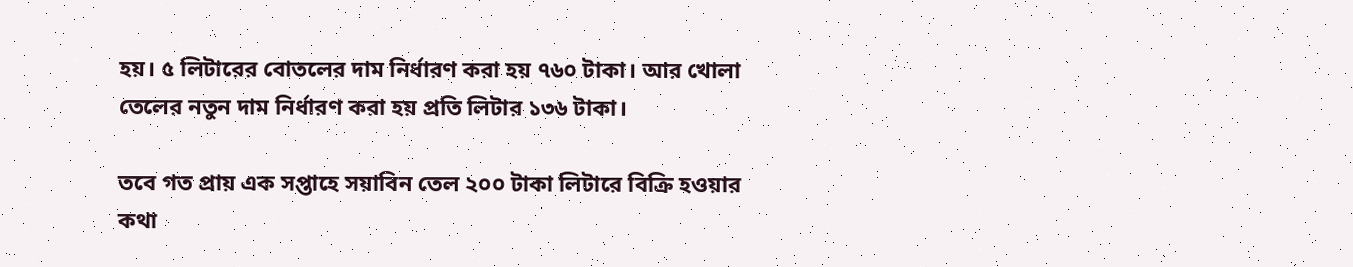হয়। ৫ লিটারের বোতলের দাম নির্ধারণ করা হয় ৭৬০ টাকা। আর খোলা তেলের নতুন দাম নির্ধারণ করা হয় প্রতি লিটার ১৩৬ টাকা।

তবে গত প্রায় এক সপ্তাহে সয়াবিন তেল ২০০ টাকা লিটারে বিক্রি হওয়ার কথা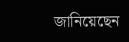জানিয়েছেন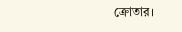ক্রোতার।